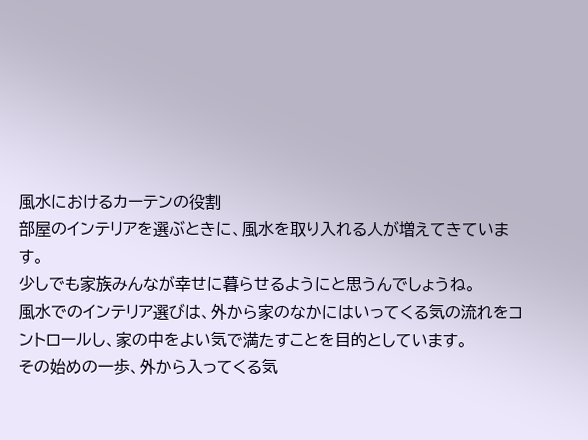風水におけるカーテンの役割
部屋のインテリアを選ぶときに、風水を取り入れる人が増えてきています。
少しでも家族みんなが幸せに暮らせるようにと思うんでしょうね。
風水でのインテリア選びは、外から家のなかにはいってくる気の流れをコントロールし、家の中をよい気で満たすことを目的としています。
その始めの一歩、外から入ってくる気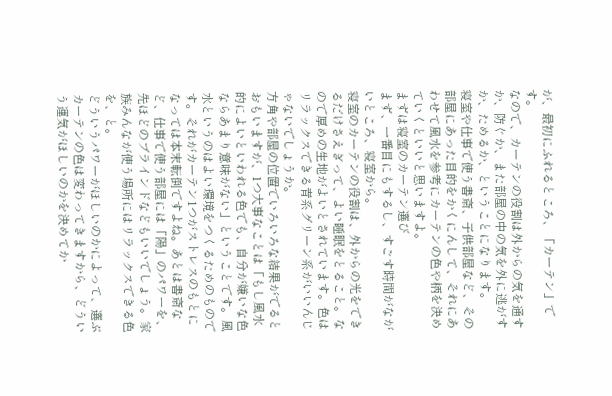が、最初にふれるところ、「カーテン」です。
なので、カーテンの役割は外からの気を通すか、防ぐか、また部屋の中の気を外に逃がすか、ためるか、ということになります。
寝室や仕事で使う書斎、子供部屋など、その部屋にあった目的をかくにんして、それにあわせて風水を参考にカーテンの色や柄を決めていくといいと思いますよ。
まずは寝室のカーテン選び
まず、一番目にもするし、すごす時間がながいところ、寝室から。
寝室のカーテンの役割は、外からの光をできるだけさえぎって、よい睡眠をとること。なので厚めの生地がよいとされています。色はリラックスできる青系グリーン系がいいんじゃないでしょうか。
方角や部屋の位置でいろいろな結果がでるとおもいますが、1つ大事なことは「もし風水的によいといわれる色でも、自分が嫌いな色ならあまり意味がない」ということです。風水というのはよい環境をつくるためのものです。それがカーテン1つがストレスのもとになっては本末転倒ですよね。あとは書斎など、仕事で使う部屋には「陽」のパワーを、先ほどのブラインドなどもいいでしょう。家族みんなが使う場所にはリラックスできる色を、と。
どういうパワーがほしいのかによって、選ぶカーテンの色は変わってきますから、どういう運気がほしいのかを決めてか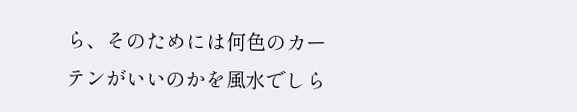ら、そのためには何色のカーテンがいいのかを風水でしら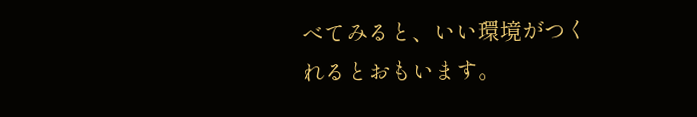べてみると、いい環境がつくれるとおもいます。